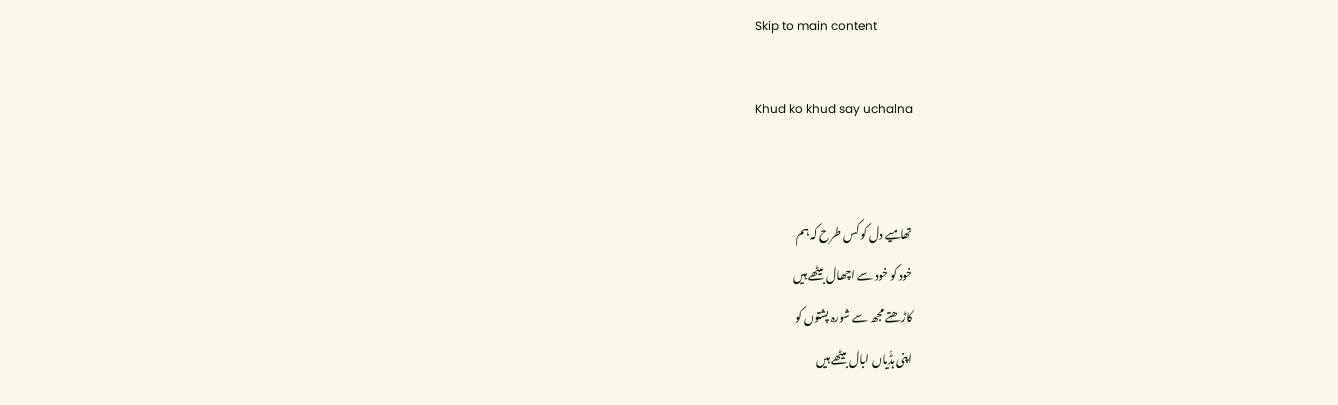Skip to main content

Khud ko khud say uchalna


تھامیے دل کو کس طرح کہ ہم
خود کو خود سے اچھال بیٹھے ہیں
کاڑھتے مجھ سے شورہ پشتوں کو
اپنی ہڈّیاں ابال بیٹھے ہیں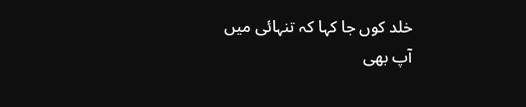خلد کوں جا کہا کہ تنہائی میں
آپ بھی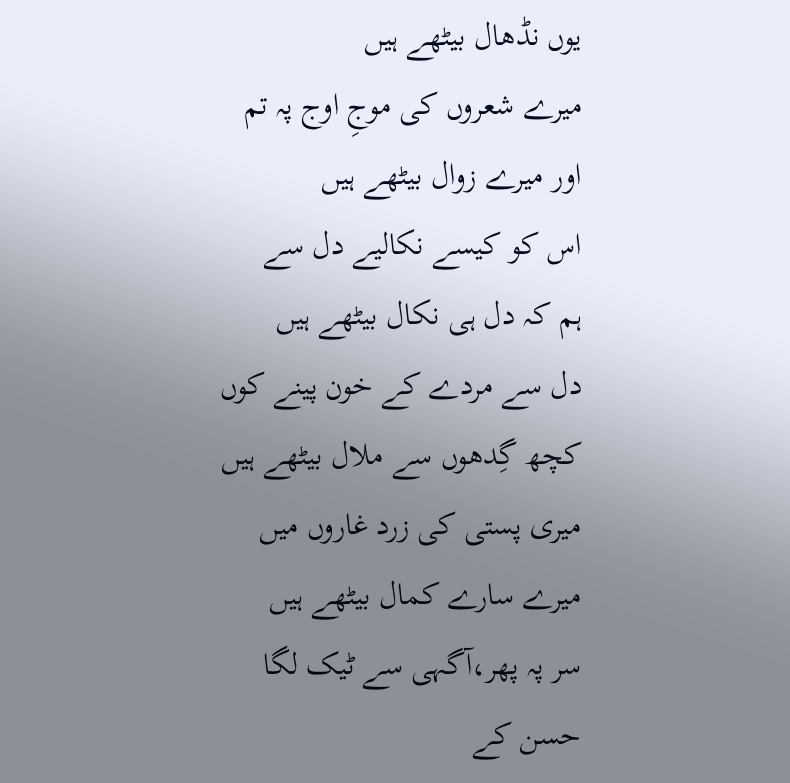یوں نڈھال بیٹھے ہیں
میرے شعروں کی موجِ اوج پہ تم
اور میرے زوال بیٹھے ہیں
اس کو کیسے نکالیے دل سے
ہم کہ دل ہی نکال بیٹھے ہیں
دل سے مردے کے خون پینے کوں
کچھ گِدھوں سے ملال بیٹھے ہیں
میری پستی کی زرد غاروں میں
میرے سارے کمال بیٹھے ہیں
سر پہ پھر،آگہی سے ٹیک لگا
حسن کے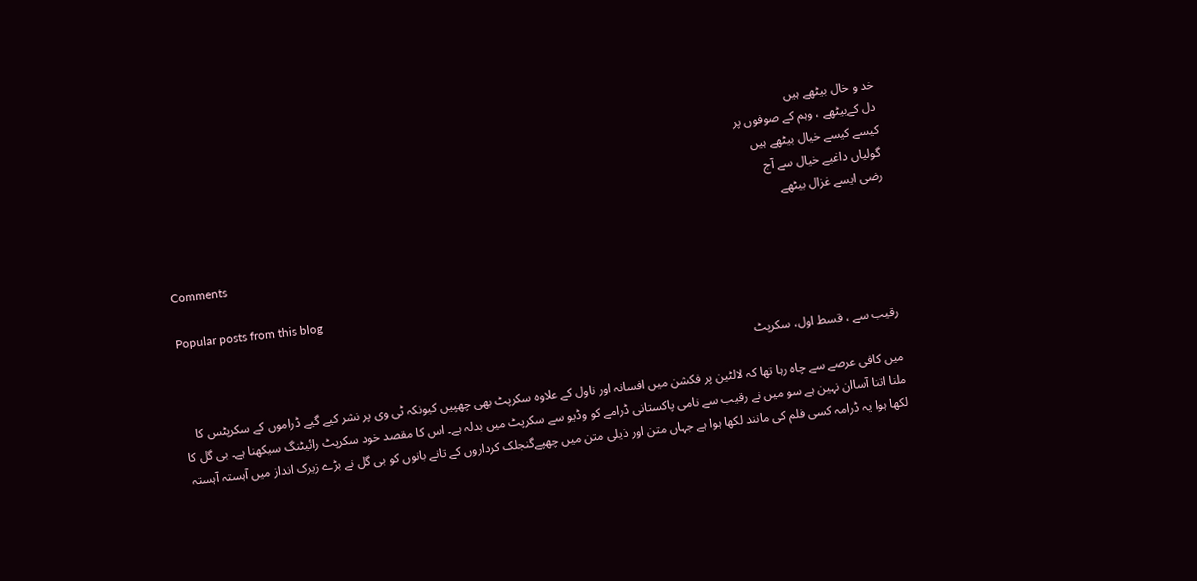خد و خال بیٹھے ہیں
دل کےبیٹھے ، وہم کے صوفوں پر
کیسے کیسے خیال بیٹھے ہیں
گولیاں داغیے خیال سے آج
رضی ایسے غزال بیٹھے

Comments

Popular posts from this blog

رقیب سے ، قسط اول، سکرپٹ

میں کافی عرصے سے چاہ رہا تھا کہ لالٹین پر فکشن میں افسانہ اور ناول کے علاوہ سکرپٹ بھی چھپیں کیونکہ ٹی وی پر نشر کیے گیے ڈراموں کے سکرپٹس کا ملنا اتنا آساان نہین ہے سو میں نے رقیب سے نامی پاکستانی ڈرامے کو وڈیو سے سکرپٹ میں بدلہ ہے۔ اس کا مقصد خود سکرپٹ رائیٹنگ سیکھنا ہے۔ بی گل کا لکھا ہوا یہ ڈرامہ کسی فلم کی مانند لکھا ہوا ہے جہاں متن اور ذیلی متن میں چھپےگنجلک کرداروں کے تانے بانوں کو بی گل نے بڑے زیرک انداز میں آہستہ آہستہ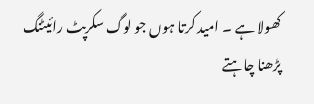کھولا ہے ۔ امید کرتا ہوں جو لوگ سکرپٹ رائیٹنگ پڑھنا چاہتے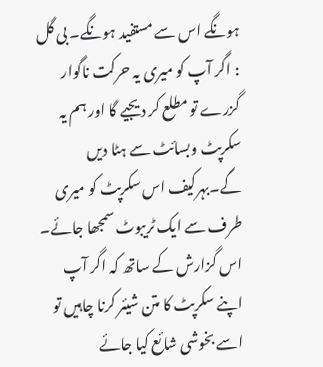ہونگے اس سے مستفید ہونگے۔ بی گل : اگر آپ کو میری یہ حرکت ناگوار گزرے تو مطلع کر دیجیے گا اور ہم یہ سکرپٹ وبسائٹ سے ہٹا دیں گے۔بہرکیف اس سکرپٹ کو میری طرف سے ایک ٹریبوٹ سمجھا جائے۔ اس گزارش کے ساتھ کہ اگر آپ اپنے سکرپٹ کا متن شیئر کرنا چاہیں تو اسے بخوشی شائع کیا جائے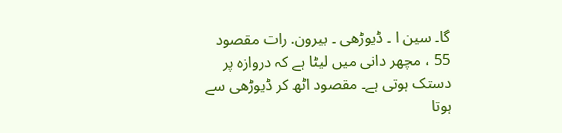گا۔ سین ا ۔ ڈیوڑھی ۔ بیرون. رات مقصود 55 ، مچھر دانی میں لیٹا ہے کہ دروازہ پر دستک ہوتی ہے۔ مقصود اٹھ کر ڈیوڑھی سے ہوتا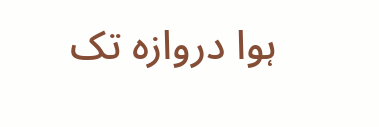ہوا دروازہ تک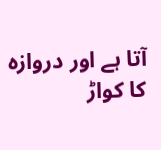آتا ہے اور دروازہ کا کواڑ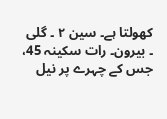کھولتا ہے۔ سین ۲ ۔ گلی ۔ بیرون۔ رات سکینہ 45، جس کے چہرے پر نیل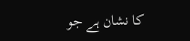کا نشان ہے جو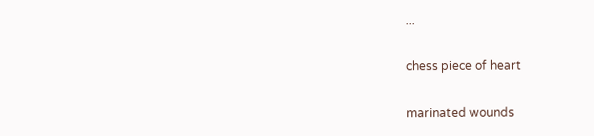...

chess piece of heart

marinated wounds